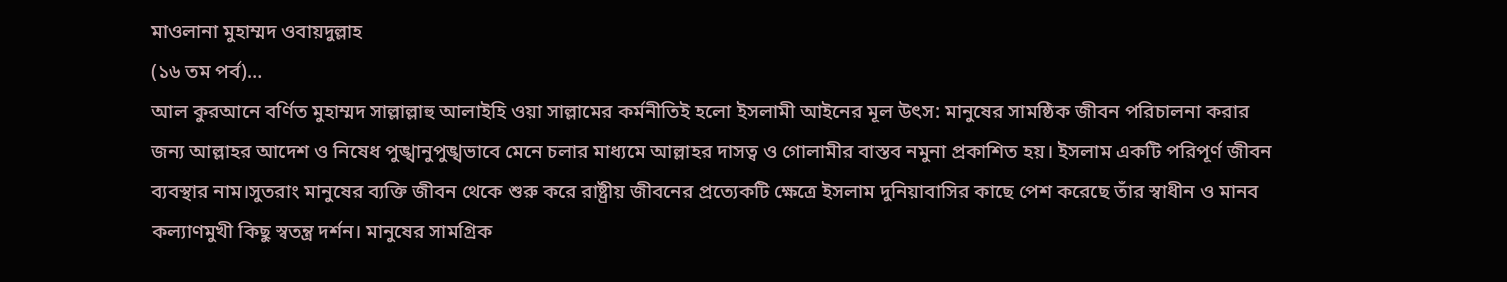মাওলানা মুহাম্মদ ওবায়দুল্লাহ
(১৬ তম পর্ব)…
আল কুরআনে বর্ণিত মুহাম্মদ সাল্লাল্লাহু আলাইহি ওয়া সাল্লামের কর্মনীতিই হলো ইসলামী আইনের মূল উৎস: মানুষের সামষ্ঠিক জীবন পরিচালনা করার জন্য আল্লাহর আদেশ ও নিষেধ পুঙ্খানুপুঙ্খভাবে মেনে চলার মাধ্যমে আল্লাহর দাসত্ব ও গোলামীর বাস্তব নমুনা প্রকাশিত হয়। ইসলাম একটি পরিপূর্ণ জীবন ব্যবস্থার নাম।সুতরাং মানুষের ব্যক্তি জীবন থেকে শুরু করে রাষ্ট্রীয় জীবনের প্রত্যেকটি ক্ষেত্রে ইসলাম দুনিয়াবাসির কাছে পেশ করেছে তাঁর স্বাধীন ও মানব কল্যাণমুখী কিছু স্বতন্ত্র দর্শন। মানুষের সামগ্রিক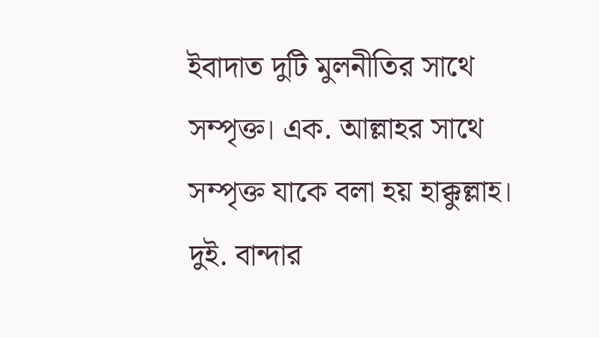ইবাদাত দুটি মুলনীতির সাথে সম্পৃক্ত। এক. আল্লাহর সাথে সম্পৃক্ত যাকে বলা হয় হাক্কুল্লাহ। দুই. বান্দার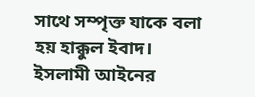সাথে সম্পৃক্ত যাকে বলা হয় হাক্কুল ইবাদ। ইসলামী আইনের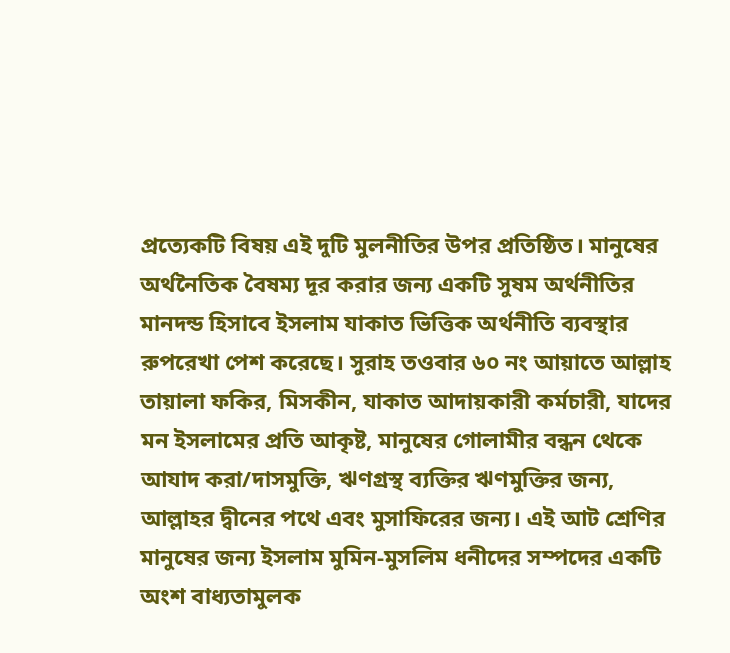প্রত্যেকটি বিষয় এই দুটি মুলনীতির উপর প্রতিষ্ঠিত। মানুষের অর্থনৈতিক বৈষম্য দূর করার জন্য একটি সুষম অর্থনীতির মানদন্ড হিসাবে ইসলাম যাকাত ভিত্তিক অর্থনীতি ব্যবস্থার রুপরেখা পেশ করেছে। সুরাহ তওবার ৬০ নং আয়াতে আল্লাহ তায়ালা ফকির, মিসকীন, যাকাত আদায়কারী কর্মচারী, যাদের মন ইসলামের প্রতি আকৃষ্ট, মানুষের গোলামীর বন্ধন থেকে আযাদ করা/দাসমুক্তি, ঋণগ্রস্থ ব্যক্তির ঋণমুক্তির জন্য, আল্লাহর দ্বীনের পথে এবং মুসাফিরের জন্য। এই আট শ্রেণির মানুষের জন্য ইসলাম মুমিন-মুসলিম ধনীদের সম্পদের একটি অংশ বাধ্যতামুলক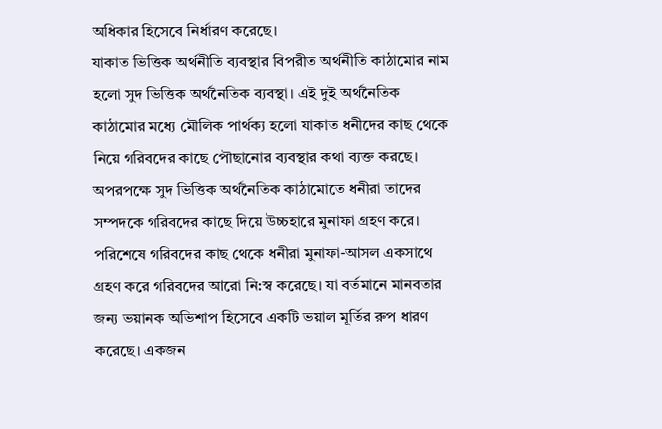অধিকার হিসেবে নির্ধারণ করেছে।
যাকাত ভিত্তিক অর্থনীতি ব্যবস্থার বিপরীত অর্থনীতি কাঠামোর নাম হলো সুদ ভিত্তিক অর্থনৈতিক ব্যবস্থা। এই দুই অর্থনৈতিক কাঠামোর মধ্যে মৌলিক পার্থক্য হলো যাকাত ধনীদের কাছ থেকে নিয়ে গরিবদের কাছে পৌছানোর ব্যবস্থার কথা ব্যক্ত করছে। অপরপক্ষে সুদ ভিত্তিক অর্থনৈতিক কাঠামোতে ধনীরা তাদের সম্পদকে গরিবদের কাছে দিয়ে উচ্চহারে মুনাফা গ্রহণ করে। পরিশেষে গরিবদের কাছ থেকে ধনীরা মুনাফা-আসল একসাথে গ্রহণ করে গরিবদের আরো নি:স্ব করেছে। যা বর্তমানে মানবতার জন্য ভয়ানক অভিশাপ হিসেবে একটি ভয়াল মূর্তির রুপ ধারণ করেছে। একজন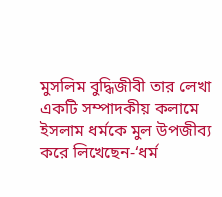মুসলিম বুদ্ধিজীবী তার লেখা একটি সম্পাদকীয় কলামে ইসলাম ধর্মকে মুল উপজীব্য করে লিখেছেন-‘ধর্ম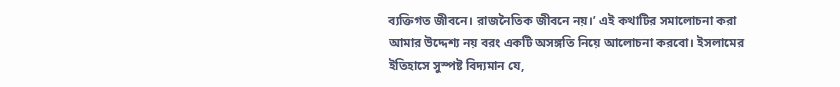ব্যক্তিগত জীবনে। রাজনৈতিক জীবনে নয়।’ এই কথাটির সমালোচনা করা আমার উদ্দেশ্য নয় বরং একটি অসঙ্গতি নিয়ে আলোচনা করবো। ইসলামের ইতিহাসে সুস্পষ্ট বিদ্যমান যে,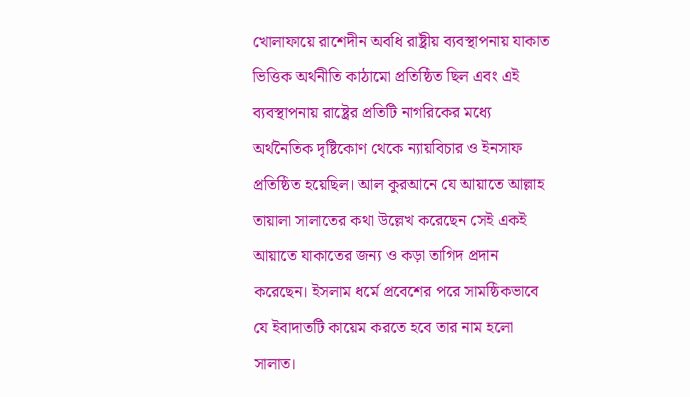খোলাফায়ে রাশেদীন অবধি রাষ্ট্রীয় ব্যবস্থাপনায় যাকাত ভিত্তিক অর্থনীতি কাঠামো প্রতিষ্ঠিত ছিল এবং এই ব্যবস্থাপনায় রাষ্ট্রের প্রতিটি নাগরিকের মধ্যে অর্থনৈতিক দৃষ্টিকোণ থেকে ন্যায়বিচার ও ইনসাফ প্রতিষ্ঠিত হয়েছিল। আল কুরআনে যে আয়াতে আল্লাহ তায়ালা সালাতের কথা উল্লেখ করেছেন সেই একই আয়াতে যাকাতের জন্য ও কড়া তাগিদ প্রদান করেছেন। ইসলাম ধর্মে প্রবেশের পরে সামষ্ঠিকভাবে যে ইবাদাতটি কায়েম করতে হবে তার নাম হলো সালাত।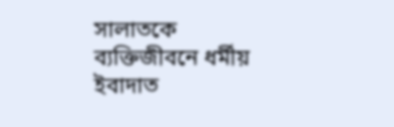সালাতকে ব্যক্তিজীবনে ধর্মীয় ইবাদাত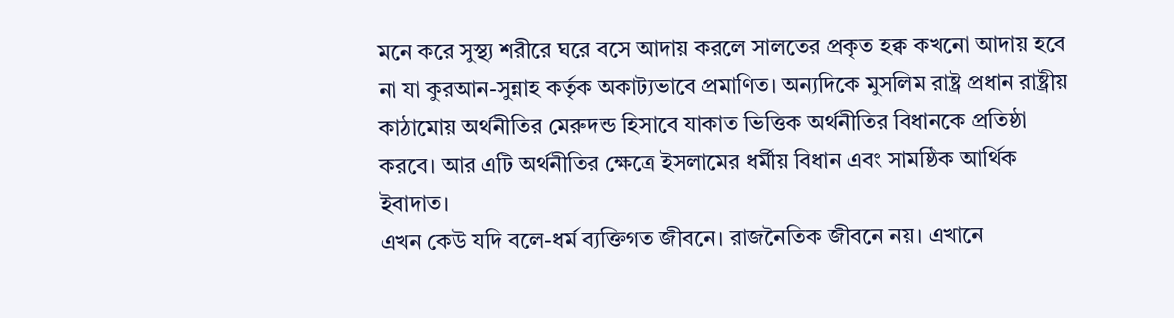মনে করে সুস্থ্য শরীরে ঘরে বসে আদায় করলে সালতের প্রকৃত হক্ব কখনো আদায় হবে না যা কুরআন-সুন্নাহ কর্তৃক অকাট্যভাবে প্রমাণিত। অন্যদিকে মুসলিম রাষ্ট্র প্রধান রাষ্ট্রীয় কাঠামোয় অর্থনীতির মেরুদন্ড হিসাবে যাকাত ভিত্তিক অর্থনীতির বিধানকে প্রতিষ্ঠা করবে। আর এটি অর্থনীতির ক্ষেত্রে ইসলামের ধর্মীয় বিধান এবং সামষ্ঠিক আর্থিক ইবাদাত।
এখন কেউ যদি বলে-ধর্ম ব্যক্তিগত জীবনে। রাজনৈতিক জীবনে নয়। এখানে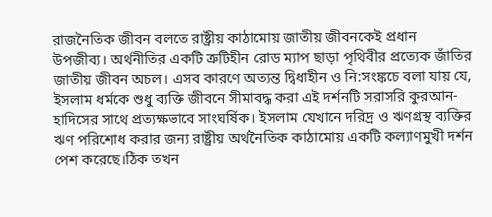রাজনৈতিক জীবন বলতে রাষ্ট্রীয় কাঠামোয় জাতীয় জীবনকেই প্রধান উপজীব্য। অর্থনীতির একটি ত্রুটিহীন রোড ম্যাপ ছাড়া পৃথিবীর প্রত্যেক জাঁতির জাতীয় জীবন অচল। এসব কারণে অত্যন্ত দ্বিধাহীন ও নি:সংঙ্কচে বলা যায় যে, ইসলাম ধর্মকে শুধু ব্যক্তি জীবনে সীমাবদ্ধ করা এই দর্শনটি সরাসরি কুরআন-হাদিসের সাথে প্রত্যক্ষভাবে সাংঘর্ষিক। ইসলাম যেখানে দরিদ্র ও ঋণগ্রস্থ ব্যক্তির ঋণ পরিশোধ করার জন্য রাষ্ট্রীয় অর্থনৈতিক কাঠামোয় একটি কল্যাণমুখী দর্শন পেশ করেছে।ঠিক তখন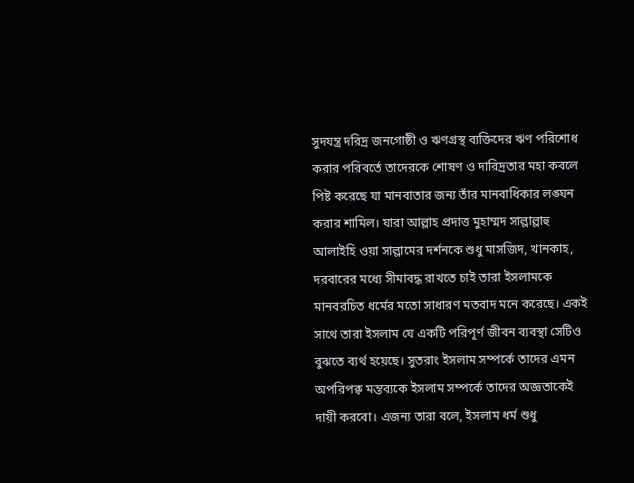সুদযন্ত্র দরিদ্র জনগোষ্ঠী ও ঋণগ্রস্থ ব্যক্তিদের ঋণ পরিশোধ করার পরিবর্তে তাদেরকে শোষণ ও দারিদ্রতার মহা কবলে পিষ্ট করেছে যা মানবাতার জন্য তাঁর মানবাধিকার লঙ্ঘন করার শামিল। যারা আল্লাহ প্রদাত্ত মুহাম্মদ সাল্লাল্লাহু আলাইহি ওয়া সাল্লামের দর্শনকে শুধু মাসজিদ, খানকাহ, দরবারের মধ্যে সীমাবদ্ধ রাখতে চাই তারা ইসলামকে মানবরচিত ধর্মের মতো সাধারণ মতবাদ মনে করেছে। একই সাথে তারা ইসলাম যে একটি পরিপূর্ণ জীবন ব্যবস্থা সেটিও বুঝতে ব্যর্থ হয়েছে। সুতরাং ইসলাম সম্পর্কে তাদের এমন অপরিপক্ব মন্তব্যকে ইসলাম সম্পর্কে তাদের অজ্ঞতাকেই দায়ী করবো। এজন্য তারা বলে, ইসলাম ধর্ম শুধু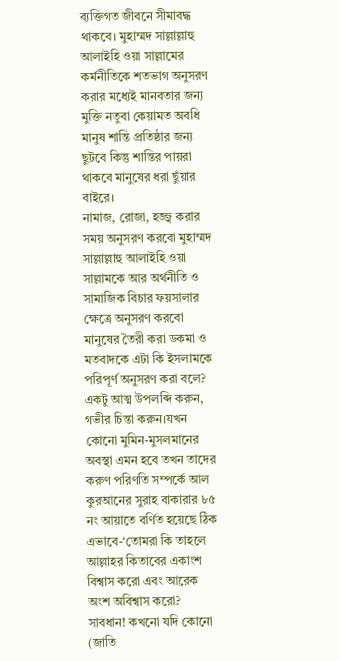ব্যক্তিগত জীবনে সীমাবদ্ধ থাকবে। মুহাম্মদ সাল্লাল্লাহু আলাইহি ওয়া সাল্লামের কর্মনীতিকে শতভাগ অনুসরণ করার মধ্যেই মানবতার জন্য মুক্তি নতুবা কেয়ামত অবধি মানুষ শান্তি প্রতিষ্ঠার জন্য ছুটবে কিন্তু শান্তির পায়রা থাকবে মানুষের ধরা ছুঁয়ার বাইরে।
নামাজ, রোজা, হজ্জ্ব করার সময় অনুসরণ করবো মুহাম্মদ সাল্লাল্লাহু আলাইহি ওয়া সাল্লামকে আর অর্থনীতি ও সামাজিক বিচার ফয়সালার ক্ষেত্রে অনুসরণ করবো মানুষের তৈরী করা ডকমা ও মতবাদকে এটা কি ইসলামকে পরিপূর্ণ অনুসরণ করা বলে? একটু আত্ম উপলব্দি করুন, গভীর চিন্তা করুন।যখন কোনো মুমিন-মুসলমানের অবস্থা এমন হবে তখন তাদের করুণ পরিণতি সম্পর্কে আল কুরআনের সুরাহ বাকারার ৮৫ নং আয়াতে বর্ণিত হয়েছে ঠিক এভাবে-‘তোমরা কি তাহলে আল্লাহর কিতাবের একাংশ বিশ্বাস করো এবং আরেক অংশ অবিশ্বাস করো? সাবধান! কখনো যদি কোনো (জাতি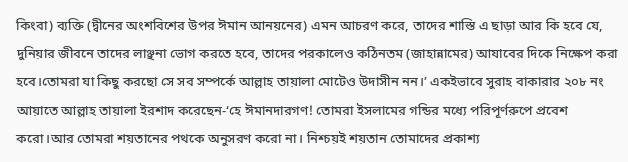কিংবা) ব্যক্তি (দ্বীনের অংশবিশের উপর ঈমান আনয়নের) এমন আচরণ করে, তাদের শাস্তি এ ছাড়া আর কি হবে যে, দুনিয়ার জীবনে তাদের লাঞ্ছনা ভোগ করতে হবে, তাদের পরকালেও কঠিনতম (জাহান্নামের) আযাবের দিকে নিক্ষেপ করা হবে।তোমরা যা কিছু করছো সে সব সম্পর্কে আল্লাহ তায়ালা মোটেও উদাসীন নন।’ একইভাবে সুরাহ বাকারার ২০৮ নং আয়াতে আল্লাহ তায়ালা ইরশাদ করেছেন-‘হে ঈমানদারগণ! তোমরা ইসলামের গন্ডির মধ্যে পরিপূর্ণরুপে প্রবেশ করো।আর তোমরা শয়তানের পথকে অনুসরণ করো না। নিশ্চয়ই শয়তান তোমাদের প্রকাশ্য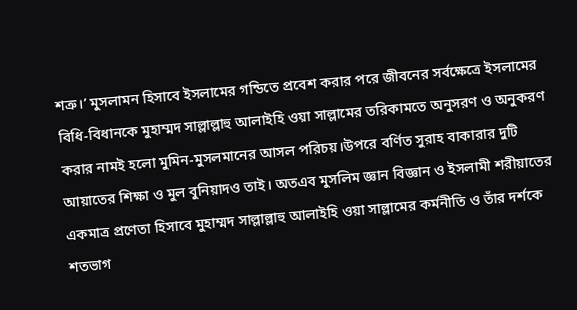শত্রু।’ মুসলামন হিসাবে ইসলামের গন্ডিতে প্রবেশ করার পরে জীবনের সর্বক্ষেত্রে ইসলামের বিধি-বিধানকে মুহাম্মদ সাল্লাল্লাহু আলাইহি ওয়া সাল্লামের তরিকামতে অনুসরণ ও অনুকরণ করার নামই হলো মুমিন-মুসলমানের আসল পরিচয়।উপরে বর্ণিত সুরাহ বাকারার দুটি আয়াতের শিক্ষা ও মুল বুনিয়াদও তাই। অতএব মুসলিম জ্ঞান বিজ্ঞান ও ইসলামী শরীয়াতের একমাত্র প্রণেতা হিসাবে মুহাম্মদ সাল্লাল্লাহু আলাইহি ওয়া সাল্লামের কর্মনীতি ও তাঁর দর্শকে শতভাগ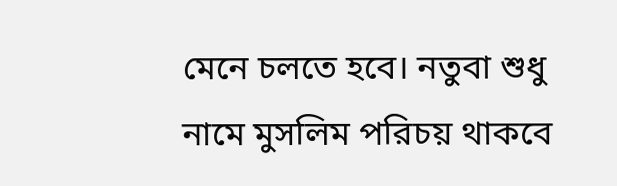মেনে চলতে হবে। নতুবা শুধু নামে মুসলিম পরিচয় থাকবে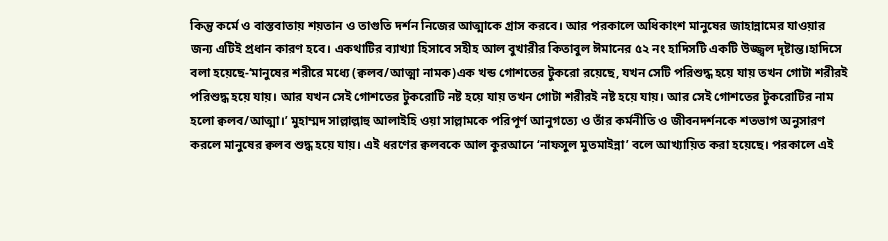কিন্তু কর্মে ও বাস্তবাতায় শয়তান ও তাগুতি দর্শন নিজের আত্মাকে গ্রাস করবে। আর পরকালে অধিকাংশ মানুষের জাহান্নামের যাওয়ার জন্য এটিই প্রধান কারণ হবে। একথাটির ব্যাখ্যা হিসাবে সহীহ আল বুখারীর কিতাবুল ঈমানের ৫২ নং হাদিসটি একটি উজ্জ্বল দৃষ্টান্ত।হাদিসে বলা হয়েছে-‘মানুষের শরীরে মধ্যে (ক্বলব/আত্মা নামক)এক খন্ড গোশতের টুকরো রয়েছে, যখন সেটি পরিশুদ্ধ হয়ে যায় তখন গোটা শরীরই পরিশুদ্ধ হয়ে যায়। আর যখন সেই গোশতের টুকরোটি নষ্ট হয়ে যায় তখন গোটা শরীরই নষ্ট হয়ে যায়। আর সেই গোশতের টুকরোটির নাম হলো ক্বলব/আত্মা।’ মুহাম্মদ সাল্লাল্লাহু আলাইহি ওয়া সাল্লামকে পরিপূর্ণ আনুগত্যে ও তাঁর কর্মনীতি ও জীবনদর্শনকে শতভাগ অনুসারণ করলে মানুষের ক্বলব শুদ্ধ হয়ে যায়। এই ধরণের ক্বলবকে আল কুরআনে ‘নাফসুল মুতমাইন্না’ বলে আখ্যায়িত করা হয়েছে। পরকালে এই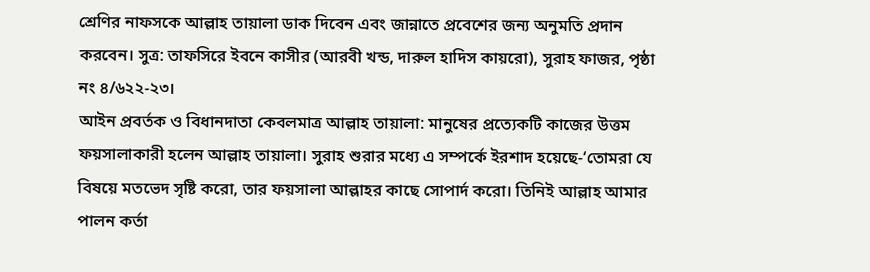শ্রেণির নাফসকে আল্লাহ তায়ালা ডাক দিবেন এবং জান্নাতে প্রবেশের জন্য অনুমতি প্রদান করবেন। সুত্র: তাফসিরে ইবনে কাসীর (আরবী খন্ড, দারুল হাদিস কায়রো), সুরাহ ফাজর, পৃষ্ঠা নং ৪/৬২২-২৩।
আইন প্রবর্তক ও বিধানদাতা কেবলমাত্র আল্লাহ তায়ালা: মানুষের প্রত্যেকটি কাজের উত্তম ফয়সালাকারী হলেন আল্লাহ তায়ালা। সুরাহ শুরার মধ্যে এ সম্পর্কে ইরশাদ হয়েছে-‘তোমরা যে বিষয়ে মতভেদ সৃষ্টি করো, তার ফয়সালা আল্লাহর কাছে সোপার্দ করো। তিনিই আল্লাহ আমার পালন কর্তা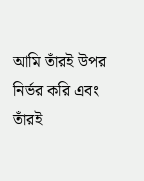আমি তাঁরই উপর নির্ভর করি এবং তাঁরই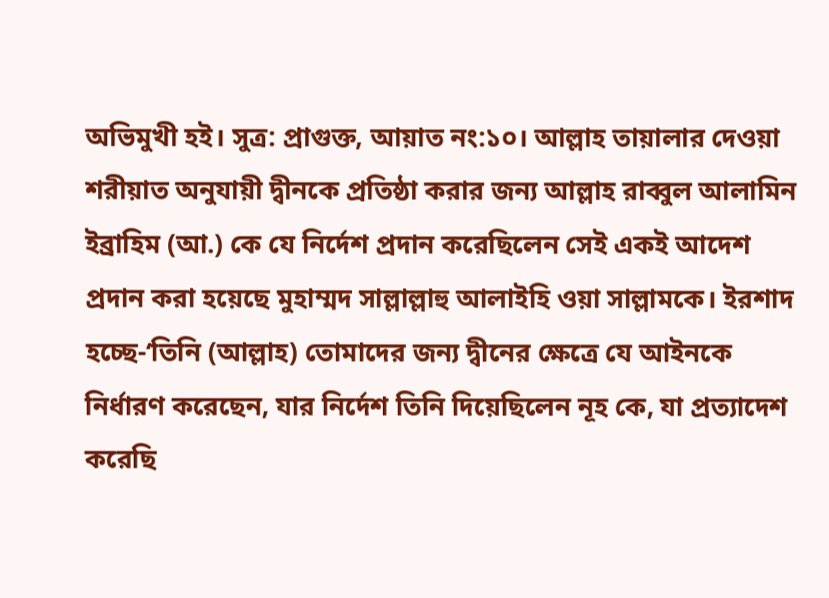অভিমুখী হই। সুত্র: প্রাগুক্ত, আয়াত নং:১০। আল্লাহ তায়ালার দেওয়া শরীয়াত অনুযায়ী দ্বীনকে প্রতিষ্ঠা করার জন্য আল্লাহ রাব্বুল আলামিন ইব্রাহিম (আ.) কে যে নির্দেশ প্রদান করেছিলেন সেই একই আদেশ প্রদান করা হয়েছে মুহাম্মদ সাল্লাল্লাহু আলাইহি ওয়া সাল্লামকে। ইরশাদ হচ্ছে-‘তিনি (আল্লাহ) তোমাদের জন্য দ্বীনের ক্ষেত্রে যে আইনকে নির্ধারণ করেছেন, যার নির্দেশ তিনি দিয়েছিলেন নূহ কে, যা প্রত্যাদেশ করেছি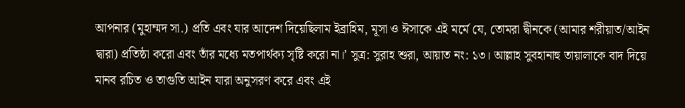আপনার (মুহাম্মদ সা.) প্রতি এবং যার আদেশ দিয়েছিলাম ইব্রাহিম, মূসা ও ঈসাকে এই মর্মে যে, তোমরা দ্বীনকে (আমার শরীয়াত/আইন দ্বারা) প্রতিষ্ঠা করো এবং তাঁর মধ্যে মতপার্থক্য সৃষ্টি করো না।’ সুত্র: সুরাহ শুরা, আয়াত নং: ১৩। আল্লাহ সুবহানাহু তায়ালাকে বাদ দিয়ে মানব রচিত ও তাগুতি আইন যারা অনুসরণ করে এবং এই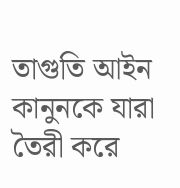তাগুতি আইন কানুনকে যারা তৈরী করে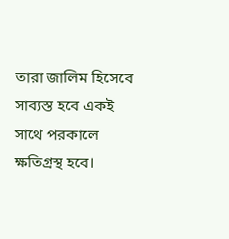তারা জালিম হিসেবে সাব্যস্ত হবে একই সাথে পরকালে ক্ষতিগ্রস্থ হবে।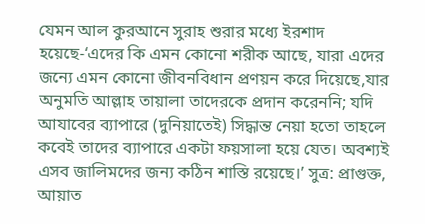যেমন আল কুরআনে সুরাহ শুরার মধ্যে ইরশাদ হয়েছে-‘এদের কি এমন কোনো শরীক আছে, যারা এদের জন্যে এমন কোনো জীবনবিধান প্রণয়ন করে দিয়েছে,যার অনুমতি আল্লাহ তায়ালা তাদেরকে প্রদান করেননি; যদি আযাবের ব্যাপারে (দুনিয়াতেই) সিদ্ধান্ত নেয়া হতো তাহলে কবেই তাদের ব্যাপারে একটা ফয়সালা হয়ে যেত। অবশ্যই এসব জালিমদের জন্য কঠিন শাস্তি রয়েছে।’ সুত্র: প্রাগুক্ত, আয়াত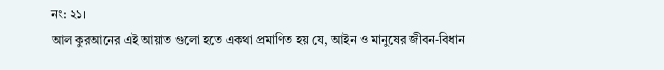নং: ২১।
আল কুরআনের এই আয়াত গুলো হতে একথা প্রমাণিত হয় যে, আইন ও মানুষের জীবন-বিধান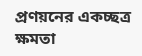প্রণয়নের একচ্ছত্র ক্ষমতা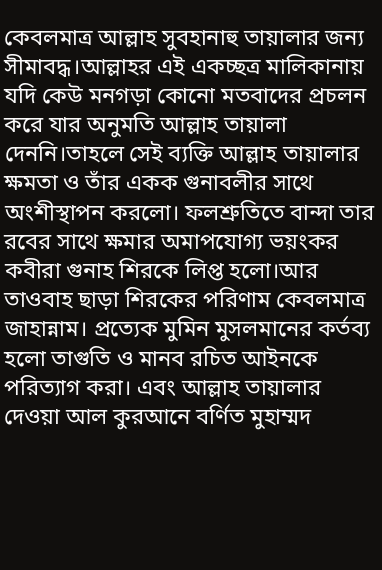কেবলমাত্র আল্লাহ সুবহানাহু তায়ালার জন্য সীমাবদ্ধ।আল্লাহর এই একচ্ছত্র মালিকানায় যদি কেউ মনগড়া কোনো মতবাদের প্রচলন করে যার অনুমতি আল্লাহ তায়ালা দেননি।তাহলে সেই ব্যক্তি আল্লাহ তায়ালার ক্ষমতা ও তাঁর একক গুনাবলীর সাথে অংশীস্থাপন করলো। ফলশ্রুতিতে বান্দা তার রবের সাথে ক্ষমার অমাপযোগ্য ভয়ংকর কবীরা গুনাহ শিরকে লিপ্ত হলো।আর তাওবাহ ছাড়া শিরকের পরিণাম কেবলমাত্র জাহান্নাম। প্রত্যেক মুমিন মুসলমানের কর্তব্য হলো তাগুতি ও মানব রচিত আইনকে পরিত্যাগ করা। এবং আল্লাহ তায়ালার দেওয়া আল কুরআনে বর্ণিত মুহাম্মদ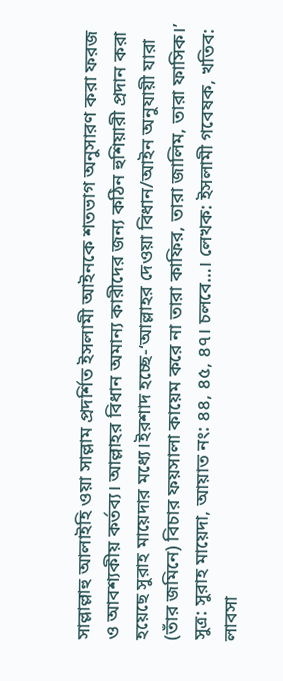সাল্লাল্লাহু আলাইহি ওয়া সাল্লাম প্রদর্শিত ইসলামী আইনকে শতভাগ অনুসারণ করা ফরজ ও আবশ্যকীয় কর্তব্য। আল্লাহর বিধান অমান্য কারীদের জন্য কঠিন হুশিয়ারী প্রদান করা হয়েছে সুরাহ মায়েদার মধ্যে।ইরশাদ হচ্ছে-‘আল্লাহর দেওয়া বিধান/আইন অনুযায়ী যারা (তাঁর জমিনে) বিচার ফয়সালা কায়েম করে না তারা কাফির, তারা জালিম, তারা ফাসিক।’ সুত্র: সুরাহ মায়েদা, আয়াত নং: ৪৪, ৪৫, ৪৭। চলবে…। লেখক: ইসলামী গবেষক, খতিব: লাবসা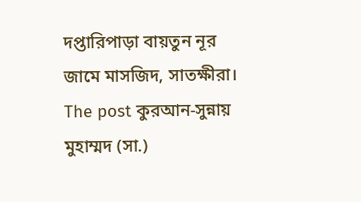দপ্তারিপাড়া বায়তুন নূর জামে মাসজিদ, সাতক্ষীরা।
The post কুরআন-সুন্নায় মুহাম্মদ (সা.)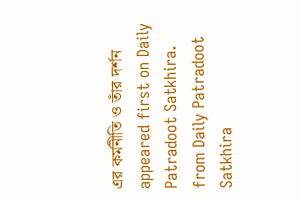এর কর্মনীতি ও তাঁর দর্শন appeared first on Daily Patradoot Satkhira.
from Daily Patradoot Satkhira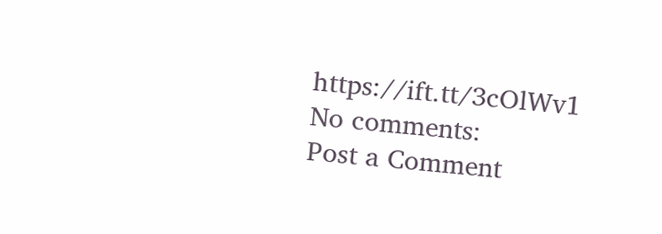https://ift.tt/3cOlWv1
No comments:
Post a Comment